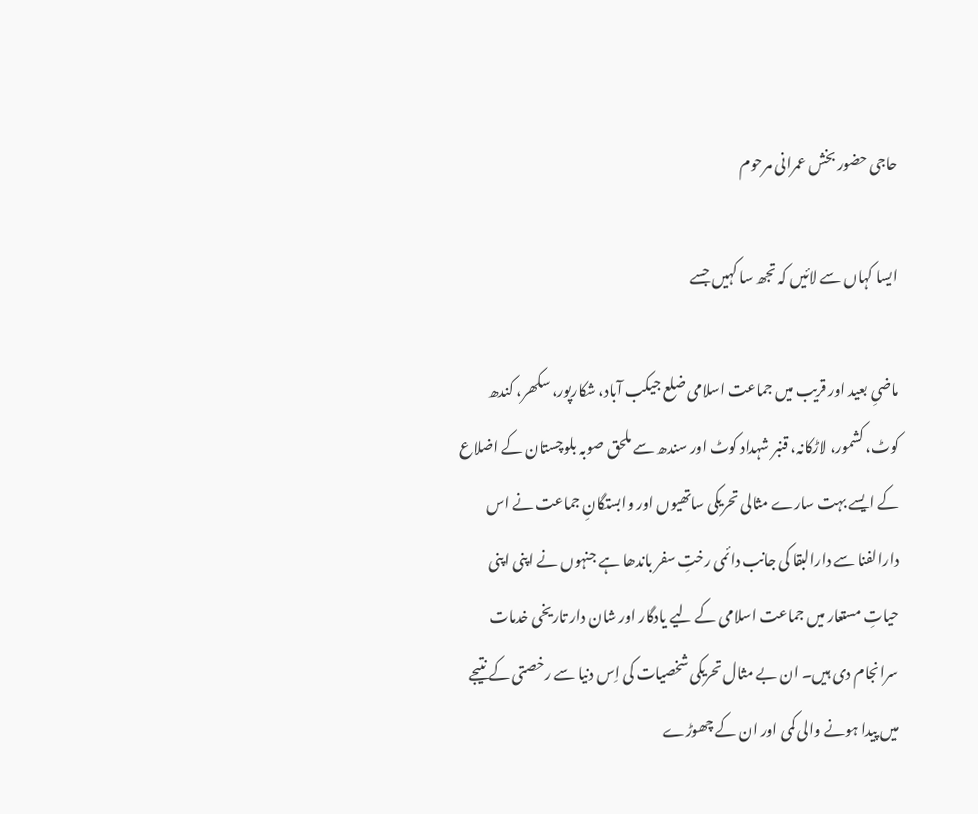حاجی حضور بخش عمرانی مرحوم

ایسا کہاں سے لائیں کہ تجھ سا کہیں جسے

ماضیِ بعید اور قریب میں جماعت اسلامی ضلع جیکب آباد، شکارپور، سکھر، کندھ کوٹ، کشمور، لاڑکانہ، قنبر شہداد کوٹ اور سندھ سے ملحق صوبہ بلوچستان کے اضلاع کے ایسے بہت سارے مثالی تحریکی ساتھیوں اور وابستگانِ جماعت نے اس دارالفنا سے دارالبقا کی جانب دائمی رختِ سفر باندھا ہے جنہوں نے اپنی اپنی حیاتِ مستعار میں جماعت اسلامی کے لیے یادگار اور شان دار تاریخی خدمات سرانجام دی ہیں۔ ان بے مثال تحریکی شخصیات کی اِس دنیا سے رخصتی کے نتیجے میں پیدا ہونے والی کمی اور ان کے چھوڑے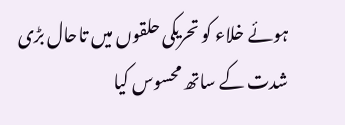ہوئے خلاء کو تحریکی حلقوں میں تاحال بڑی شدت کے ساتھ محسوس کیا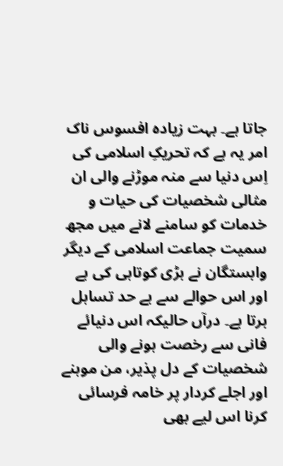جاتا ہے۔ بہت زیادہ افسوس ناک امر یہ ہے کہ تحریکِ اسلامی کی اِس دنیا سے منہ موڑنے والی ان مثالی شخصیات کی حیات و خدمات کو سامنے لانے میں مجھ سمیت جماعت اسلامی کے دیگر وابستگان نے بڑی کوتاہی کی ہے اور اس حوالے سے بے حد تساہل برتا ہے۔ درآں حالیکہ اس دنیائے فانی سے رخصت ہونے والی شخصیات کے دل پذیر، من موہنے اور اجلے کردار پر خامہ فرسائی کرنا اس لیے بھی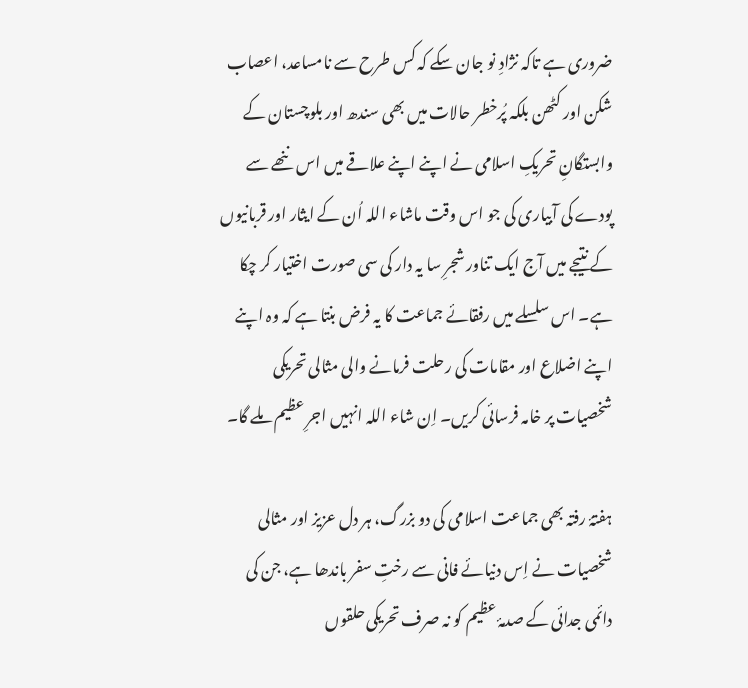ضروری ہے تاکہ نژادِ نو جان سکے کہ کس طرح سے نامساعد، اعصاب شکن اور کٹھن بلکہ پُرخطر حالات میں بھی سندھ اور بلوچستان کے وابستگانِ تحریکِ اسلامی نے اپنے اپنے علاقے میں اس ننھے سے پودے کی آبیاری کی جو اس وقت ماشاء اللہ اُن کے ایثار اور قربانیوں کے نتیجے میں آج ایک تناور شجرِ سا یہ دار کی سی صورت اختیار کر چکا ہے۔ اس سلسلے میں رفقائے جماعت کا یہ فرض بنتا ہے کہ وہ اپنے اپنے اضلاع اور مقامات کی رحلت فرمانے والی مثالی تحریکی شخصیات پر خامہ فرسائی کریں۔ اِن شاء اللہ انہیں اجرِ عظیم ملے گا۔

ہفتۂ رفتہ بھی جماعت اسلامی کی دو بزرگ، ہر دل عزیز اور مثالی شخصیات نے اِس دنیائے فانی سے رختِ سفر باندھا ہے، جن کی دائمی جدائی کے صدمۂ عظیم کو نہ صرف تحریکی حلقوں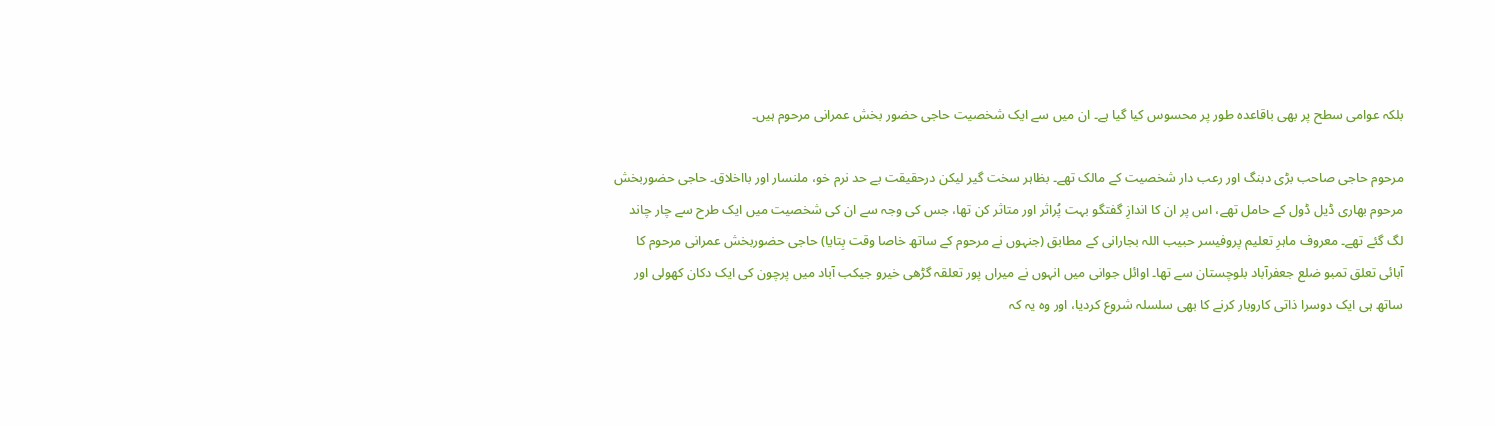بلکہ عوامی سطح پر بھی باقاعدہ طور پر محسوس کیا گیا ہے۔ ان میں سے ایک شخصیت حاجی حضور بخش عمرانی مرحوم ہیں۔

مرحوم حاجی صاحب بڑی دبنگ اور رعب دار شخصیت کے مالک تھے۔ بظاہر سخت گیر لیکن درحقیقت بے حد نرم خو، ملنسار اور بااخلاق۔ حاجی حضوربخش مرحوم بھاری ڈیل ڈول کے حامل تھے، اس پر ان کا اندازِ گفتگو بہت پُراثر اور متاثر کن تھا، جس کی وجہ سے ان کی شخصیت میں ایک طرح سے چار چاند لگ گئے تھے۔ معروف ماہرِ تعلیم پروفیسر حبیب اللہ بجارانی کے مطابق (جنہوں نے مرحوم کے ساتھ خاصا وقت بِتایا) حاجی حضوربخش عمرانی مرحوم کا آبائی تعلق تمبو ضلع جعفرآباد بلوچستان سے تھا۔ اوائل جوانی میں انہوں نے میراں پور تعلقہ گڑھی خیرو جیکب آباد میں پرچون کی ایک دکان کھولی اور ساتھ ہی ایک دوسرا ذاتی کاروبار کرنے کا بھی سلسلہ شروع کردیا، اور وہ یہ کہ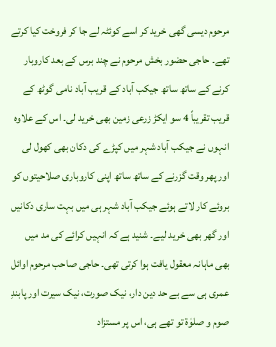مرحوم دیسی گھی خرید کر اسے کوئٹہ لے جا کر فروخت کیا کرتے تھے۔ حاجی حضور بخش مرحوم نے چند برس کے بعد کاروبار کرنے کے ساتھ ساتھ جیکب آباد کے قریب آباد نامی گوٹھ کے قریب تقریباً 4 سو ایکڑ زرعی زمین بھی خرید لی۔ اس کے علاوہ انہوں نے جیکب آباد شہر میں کپڑے کی دکان بھی کھول لی اور پھر وقت گزرنے کے ساتھ ساتھ اپنی کاروباری صلاحیتوں کو بروئے کار لاتے ہوئے جیکب آباد شہر ہی میں بہت ساری دکانیں اور گھر بھی خرید لیے۔ شنید ہے کہ انہیں کرائے کی مد میں بھی ماہانہ معقول یافت ہوا کرتی تھی۔ حاجی صاحب مرحوم اوائل عمری ہی سے بے حد دین دار، نیک صورت، نیک سیرت اور پابندِ صوم و صلوٰۃ تو تھے ہی، اس پر مستزاد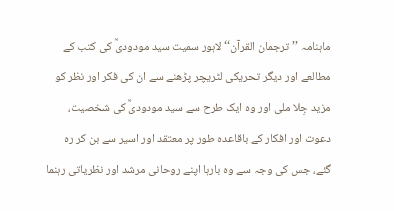ماہنامہ ’’ترجمان القرآن‘‘ لاہور سمیت سید مودودیؒ کی کتب کے مطالعے اور دیگر تحریکی لٹریچر پڑھنے سے ان کی فکر اور نظر کو مزید جِلا ملی اور وہ ایک طرح سے سید مودودیؒ کی شخصیت، دعوت اور افکار کے باقاعدہ طور پر معتقد اور اسیر سے بن کر رہ گئے، جس کی وجہ سے وہ بارہا اپنے روحانی مرشد اور نظریاتی رہنما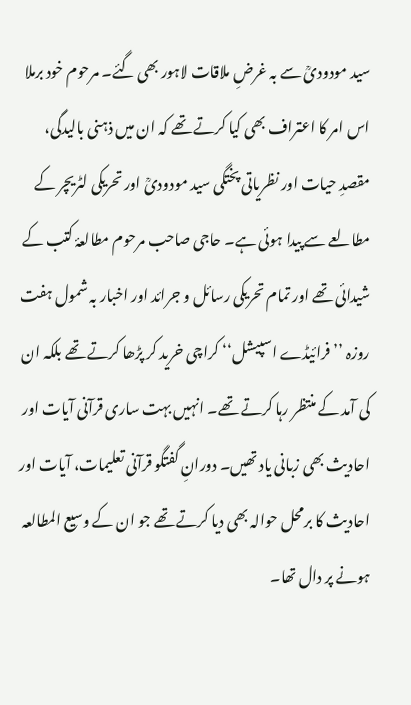سید مودودیؒ سے بہ غرضِ ملاقات لاہور بھی گئے۔ مرحوم خود برملا اس امر کا اعتراف بھی کیا کرتے تھے کہ ان میں ذہنی بالیدگی، مقصدِ حیات اور نظریاتی پختگی سید مودودیؒ اور تحریکی لٹریچر کے مطالعے سے پیدا ہوئی ہے۔ حاجی صاحب مرحوم مطالعۂ کتب کے شیدائی تھے اور تمام تحریکی رسائل و جرائد اور اخبار بہ شمول ہفت روزہ ’’فرائیڈے اسپیشل‘‘ کراچی خرید کر پڑھا کرتے تھے بلکہ ان کی آمد کے منتظر رہا کرتے تھے۔ انہیں بہت ساری قرآنی آیات اور احادیث بھی زبانی یاد تھیں۔ دورانِ گفتگو قرآنی تعلیمات، آیات اور احادیث کا برمحل حوالہ بھی دیا کرتے تھے جو ان کے وسیع المطالعہ ہونے پر دال تھا۔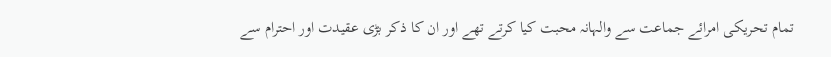تمام تحریکی امرائے جماعت سے والہانہ محبت کیا کرتے تھے اور ان کا ذکر بڑی عقیدت اور احترام سے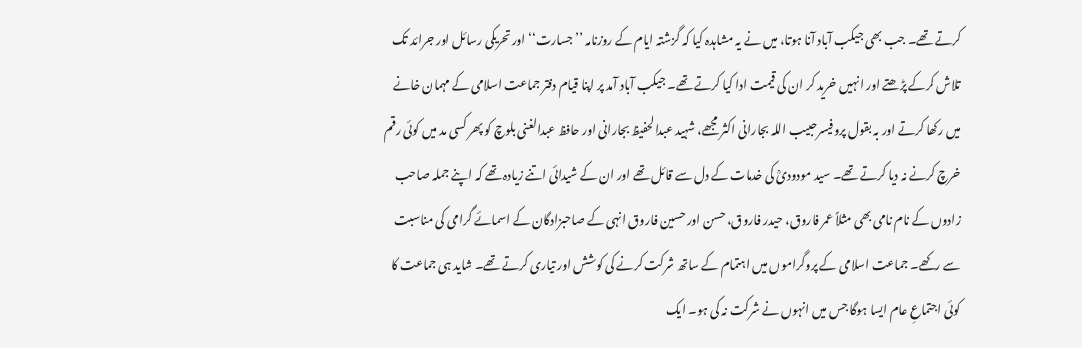کرتے تھے۔ جب بھی جیکب آباد آنا ہوتا، میں نے یہ مشاہدہ کیا کہ گزشتہ ایام کے روزنامہ ’’جسارت‘‘ اور تحریکی رسائل اور جرائد تک تلاش کرکے پڑھتے اور انہیں خرید کر ان کی قیمت ادا کیا کرتے تھے۔ جیکب آباد آمد پر اپنا قیام دفتر جماعت اسلامی کے مہمان خانے میں رکھا کرتے اور بہ بقول پروفیسرحبیب اللہ بجارانی اکثر مجھے، شہید عبدالحفیظ بجارانی اور حافظ عبدالغنی بلوچ کو پھر کسی مد میں کوئی رقم خرچ کرنے نہ دیا کرتے تھے۔ سید مودودیؒ کی خدمات کے دل سے قائل تھے اور ان کے شیدائی اتنے زیادہ تھے کہ اپنے جملہ صاحب زادوں کے نام نامی بھی مثلاً عمر فاروق، حیدر فاروق، حسن اور حسین فاروق انہی کے صاحبزادگان کے اسمائے گرامی کی مناسبت سے رکھے۔ جماعت اسلامی کے پروگراموں میں اہتمام کے ساتھ شرکت کرنے کی کوشش اور تیاری کرتے تھے۔ شاید ہی جماعت کا کوئی اجتماعِ عام ایسا ہوگا جس میں انہوں نے شرکت نہ کی ہو۔ ایک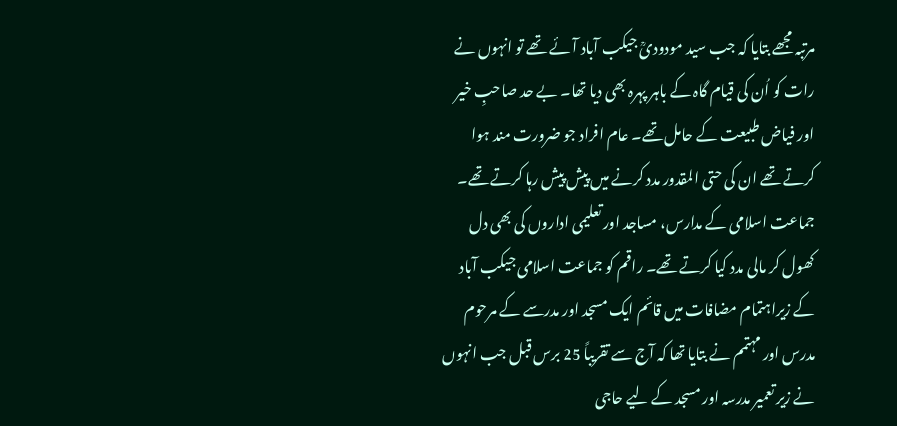مرتبہ مجھے بتایا کہ جب سید مودودیؒ جیکب آباد آئے تھے تو انہوں نے رات کو اُن کی قیام گاہ کے باہر پہرہ بھی دیا تھا۔ بے حد صاحبِ خیر اور فیاض طبیعت کے حامل تھے۔ عام افراد جو ضرورت مند ہوا کرتے تھے ان کی حتی المقدور مدد کرنے میں پیش پیش رہا کرتے تھے۔ جماعت اسلامی کے مدارس، مساجد اور تعلیمی اداروں کی بھی دل کھول کر مالی مدد کیا کرتے تھے۔ راقم کو جماعت اسلامی جیکب آباد کے زیراہتمام مضافات میں قائم ایک مسجد اور مدرسے کے مرحوم مدرس اور مہتمم نے بتایا تھا کہ آج سے تقریباً 25 برس قبل جب انہوں نے زیر تعمیر مدرسہ اور مسجد کے لیے حاجی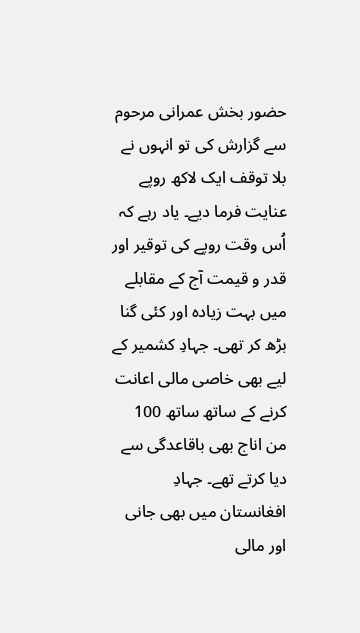حضور بخش عمرانی مرحوم سے گزارش کی تو انہوں نے بلا توقف ایک لاکھ روپے عنایت فرما دیے۔ یاد رہے کہ اُس وقت روپے کی توقیر اور قدر و قیمت آج کے مقابلے میں بہت زیادہ اور کئی گنا بڑھ کر تھی۔ جہادِ کشمیر کے لیے بھی خاصی مالی اعانت کرنے کے ساتھ ساتھ 100 من اناج بھی باقاعدگی سے دیا کرتے تھے۔ جہادِ افغانستان میں بھی جانی اور مالی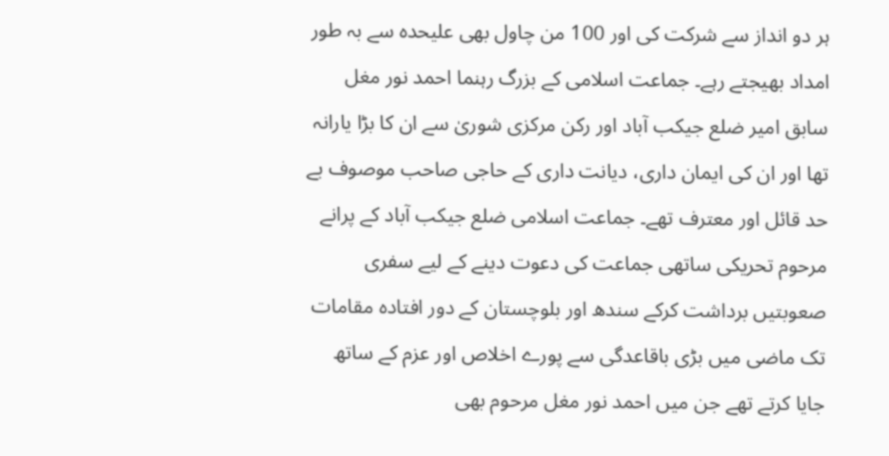ہر دو انداز سے شرکت کی اور 100 من چاول بھی علیحدہ سے بہ طور امداد بھیجتے رہے۔ جماعت اسلامی کے بزرگ رہنما احمد نور مغل سابق امیر ضلع جیکب آباد اور رکن مرکزی شوریٰ سے ان کا بڑا یارانہ تھا اور ان کی ایمان داری، دیانت داری کے حاجی صاحب موصوف بے حد قائل اور معترف تھے۔ جماعت اسلامی ضلع جیکب آباد کے پرانے مرحوم تحریکی ساتھی جماعت کی دعوت دینے کے لیے سفری صعوبتیں برداشت کرکے سندھ اور بلوچستان کے دور افتادہ مقامات تک ماضی میں بڑی باقاعدگی سے پورے اخلاص اور عزم کے ساتھ جایا کرتے تھے جن میں احمد نور مغل مرحوم بھی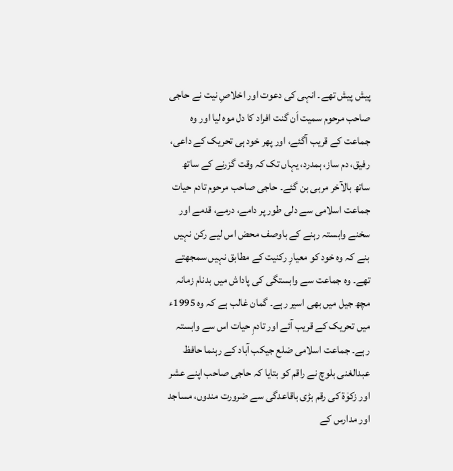پیش پیش تھے۔ انہی کی دعوت اور اخلاصِ نیت نے حاجی صاحب مرحوم سمیت اَن گنت افراد کا دل موہ لیا اور وہ جماعت کے قریب آگئے، اور پھر خود ہی تحریک کے داعی، رفیق، دم ساز، ہمدرد، یہاں تک کہ وقت گزرنے کے ساتھ ساتھ بالآخر مربی بن گئے۔ حاجی صاحب مرحوم تادم حیات جماعت اسلامی سے دلی طور پر دامے، درمے، قدمے اور سخنے وابستہ رہنے کے باوصف محض اس لیے رکن نہیں بنے کہ وہ خود کو معیارِ رکنیت کے مطابق نہیں سمجھتے تھے۔ وہ جماعت سے وابستگی کی پاداش میں بدنام زمانہ مچھ جیل میں بھی اسیر رہے۔ گمان غالب ہے کہ وہ 1995ء میں تحریک کے قریب آئے اور تادمِ حیات اس سے وابستہ رہے۔ جماعت اسلامی ضلع جیکب آباد کے رہنما حافظ عبدالغنی بلوچ نے راقم کو بتایا کہ حاجی صاحب اپنے عشر اور زکوٰۃ کی رقم بڑی باقاعدگی سے ضرورت مندوں، مساجد اور مدارس کے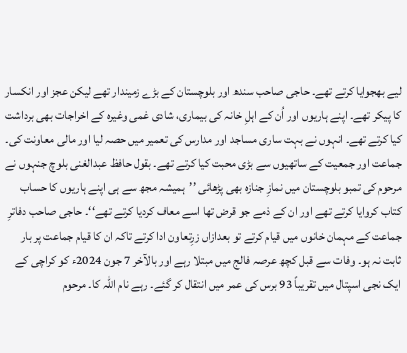لیے بھجوایا کرتے تھے۔ حاجی صاحب سندھ اور بلوچستان کے بڑے زمیندار تھے لیکن عجز اور انکسار کا پیکر تھے۔ اپنے ہاریوں اور اُن کے اہلِ خانہ کی بیماری، شادی غمی وغیرہ کے اخراجات بھی برداشت کیا کرتے تھے۔ انہوں نے بہت ساری مساجد اور مدارس کی تعمیر میں حصہ لیا اور مالی معاونت کی۔ جماعت اور جمعیت کے ساتھیوں سے بڑی محبت کیا کرتے تھے۔ بقول حافظ عبدالغنی بلوچ جنہوں نے مرحوم کی تمبو بلوچستان میں نمازِ جنازہ بھی پڑھائی ’’ہمیشہ مجھ سے ہی اپنے ہاریوں کا حساب کتاب کروایا کرتے تھے اور ان کے ذمے جو قرض تھا اسے معاف کردیا کرتے تھے‘‘۔ حاجی صاحب دفاترِ جماعت کے مہمان خانوں میں قیام کرتے تو بعدازاں زرِتعاون ادا کرتے تاکہ ان کا قیام جماعت پر بار ثابت نہ ہو۔ وفات سے قبل کچھ عرصہ فالج میں مبتلا رہے اور بالآخر 7 جون 2024ء کو کراچی کے ایک نجی اسپتال میں تقریباً 93 برس کی عمر میں انتقال کر گئے۔ رہے نام اللہ کا۔ مرحوم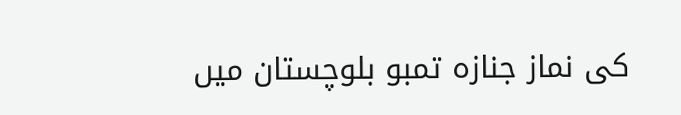کی نماز جنازہ تمبو بلوچستان میں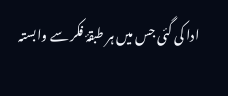ادا کی گئی جس میں ہر طبقۂ فکر سے وابستہ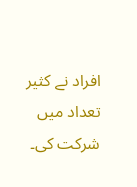افراد نے کثیر تعداد میں شرکت کی۔